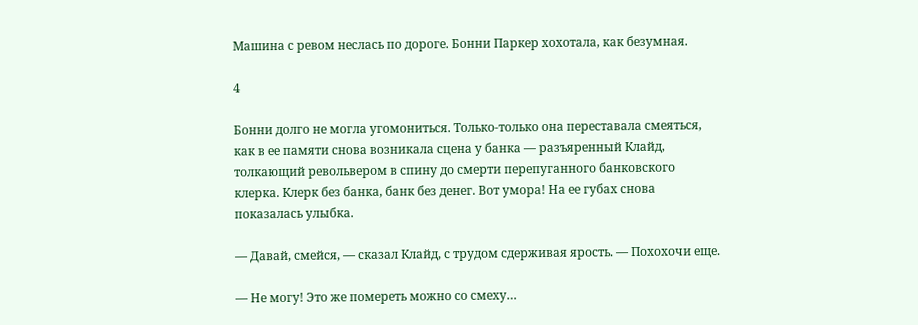Машина с ревом неслась по дороге. Бонни Паркер хохотала, как безумная.

4

Бонни долго не могла угомониться. Только-только она переставала смеяться, как в ее памяти снова возникала сцена у банка — разъяренный Клайд, толкающий револьвером в спину до смерти перепуганного банковского клерка. Клерк без банка, банк без денег. Вот умора! На ее губах снова показалась улыбка.

— Давай, смейся, — сказал Клайд, с трудом сдерживая ярость. — Похохочи еще.

— Не могу! Это же помереть можно со смеху…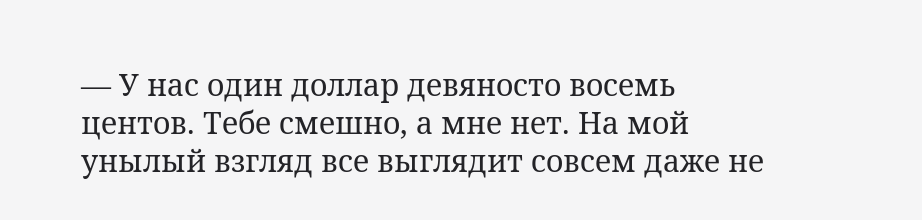— У нас один доллар девяносто восемь центов. Тебе смешно, а мне нет. На мой унылый взгляд все выглядит совсем даже не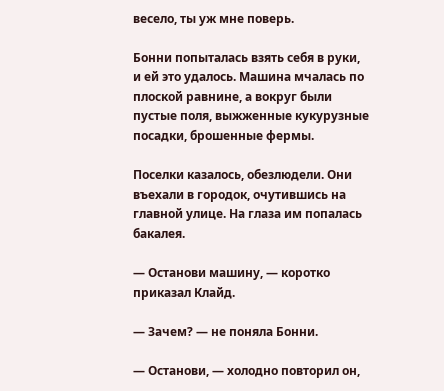весело, ты уж мне поверь.

Бонни попыталась взять себя в руки, и ей это удалось. Машина мчалась по плоской равнине, а вокруг были пустые поля, выжженные кукурузные посадки, брошенные фермы.

Поселки казалось, обезлюдели. Они въехали в городок, очутившись на главной улице. На глаза им попалась бакалея.

— Останови машину, — коротко приказал Клайд.

— Зачем? — не поняла Бонни.

— Останови, — холодно повторил он,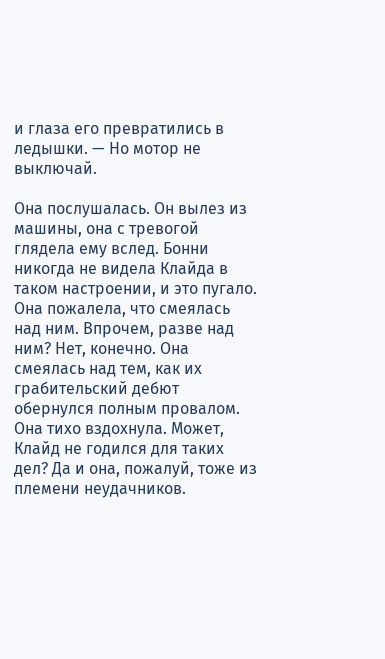и глаза его превратились в ледышки. — Но мотор не выключай.

Она послушалась. Он вылез из машины, она с тревогой глядела ему вслед. Бонни никогда не видела Клайда в таком настроении, и это пугало. Она пожалела, что смеялась над ним. Впрочем, разве над ним? Нет, конечно. Она смеялась над тем, как их грабительский дебют обернулся полным провалом. Она тихо вздохнула. Может, Клайд не годился для таких дел? Да и она, пожалуй, тоже из племени неудачников.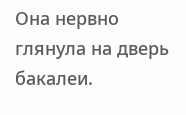Она нервно глянула на дверь бакалеи.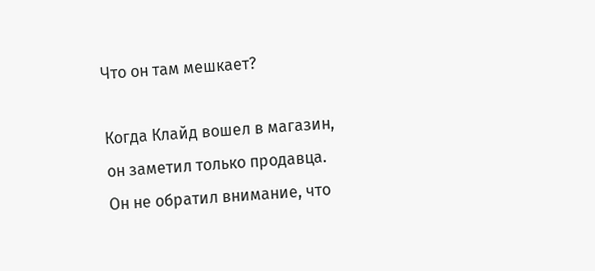Что он там мешкает?

Когда Клайд вошел в магазин, он заметил только продавца. Он не обратил внимание, что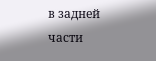в задней части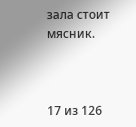зала стоит мясник.



17 из 126